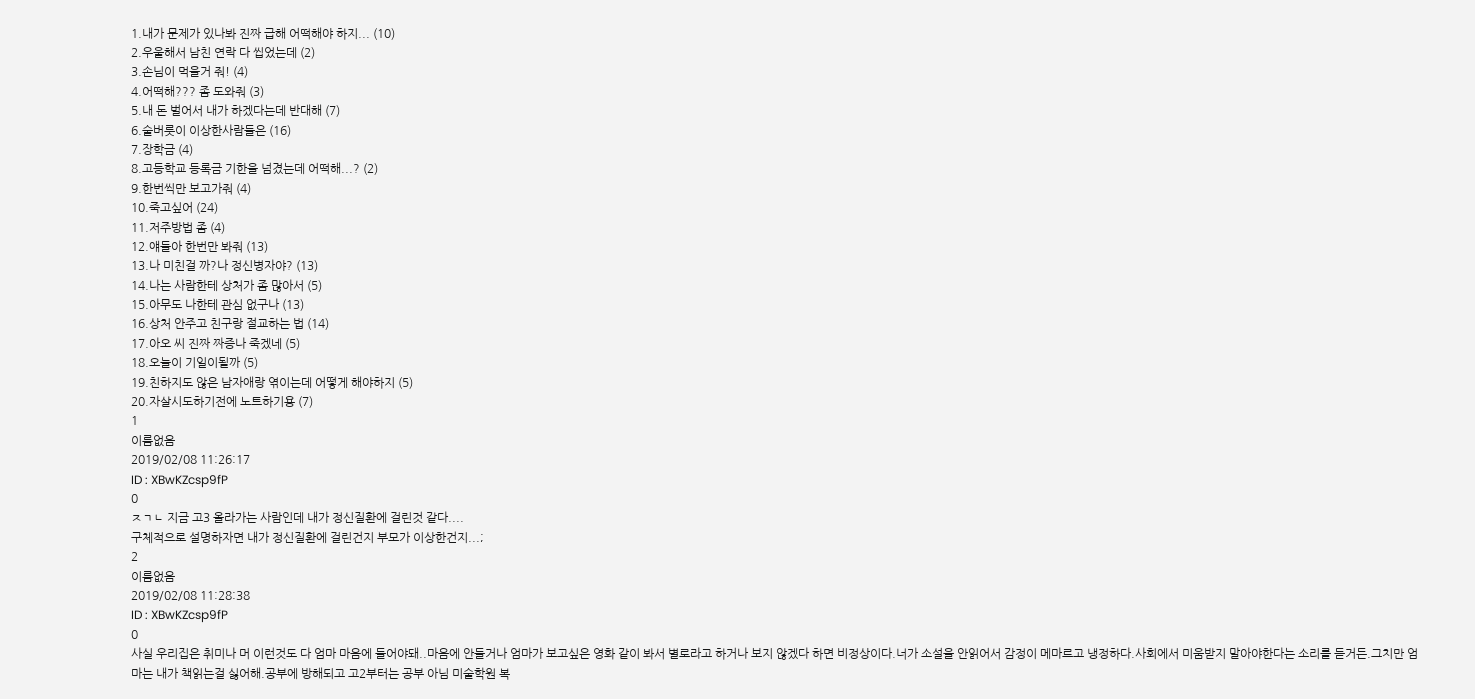1.내가 문제가 있나봐 진짜 급해 어떡해야 하지... (10)
2.우울해서 남친 연락 다 씹었는데 (2)
3.손님이 먹을거 줘! (4)
4.어떡해??? 좀 도와줘 (3)
5.내 돈 벌어서 내가 하겠다는데 반대해 (7)
6.술버릇이 이상한사람들은 (16)
7.장학금 (4)
8.고등학교 등록금 기한을 넘겼는데 어떡해...? (2)
9.한번씩만 보고가줘 (4)
10.죽고싶어 (24)
11.저주방법 좀 (4)
12.얘들아 한번만 봐줘 (13)
13.나 미친걸 까?나 정신병자야? (13)
14.나는 사람한테 상처가 좀 많아서 (5)
15.아무도 나한테 관심 없구나 (13)
16.상처 안주고 친구랑 절교하는 법 (14)
17.아오 씨 진짜 짜증나 죽겠네 (5)
18.오늘이 기일이될까 (5)
19.친하지도 않은 남자애랑 엮이는데 어떻게 해야하지 (5)
20.자살시도하기전에 노트하기용 (7)
1
이름없음
2019/02/08 11:26:17
ID : XBwKZcsp9fP
0
ㅈㄱㄴ 지금 고3 올라가는 사람인데 내가 정신질환에 걸린것 같다....
구체적으로 설명하자면 내가 정신질환에 걸린건지 부모가 이상한건지...;
2
이름없음
2019/02/08 11:28:38
ID : XBwKZcsp9fP
0
사실 우리집은 취미나 머 이런것도 다 엄마 마음에 들어야돼..마음에 안들거나 엄마가 보고싶은 영화 같이 봐서 별로라고 하거나 보지 않겠다 하면 비정상이다.너가 소설을 안읽어서 감정이 메마르고 냉정하다.사회에서 미움받지 말아야한다는 소리를 듣거든.그치만 엄마는 내가 책읽는걸 싫어해.공부에 방해되고 고2부터는 공부 아님 미술학원 복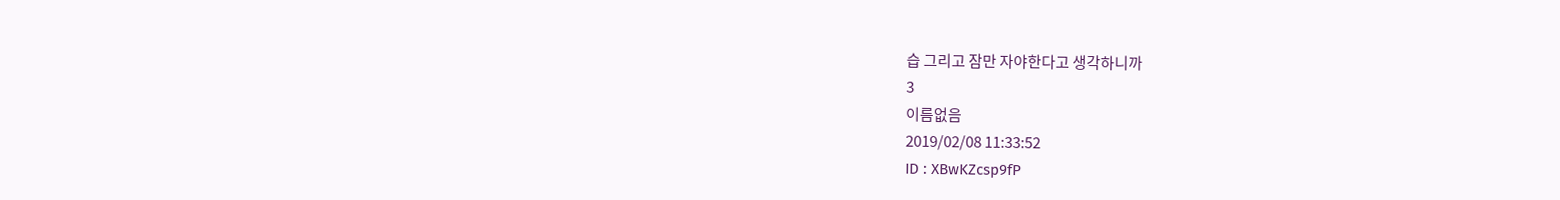습 그리고 잠만 자야한다고 생각하니까
3
이름없음
2019/02/08 11:33:52
ID : XBwKZcsp9fP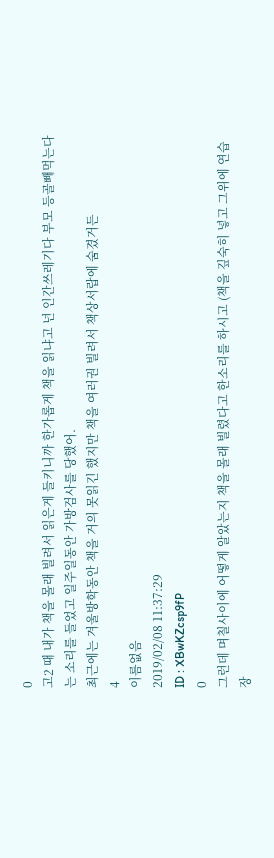0
고2 때 내가 책을 몰래 빌려서 읽은게 들키니까 한가롭게 책을 읽냐고 넌 인간쓰레기다 부모 등골빼먹는다는 소리를 들었고 일주일동안 가방검사를 당했어.
최근에는 겨울방학동안 책을 거의 못읽긴 했지만 책을 여러권 빌려서 책상서랍에 숨겼거든
4
이름없음
2019/02/08 11:37:29
ID : XBwKZcsp9fP
0
그런데 며칠사이에 어떻게 알았는지 책을 몰래 빌렸다고 한소리를 하시고 (책을 깊숙히 넣고 그위에 연습장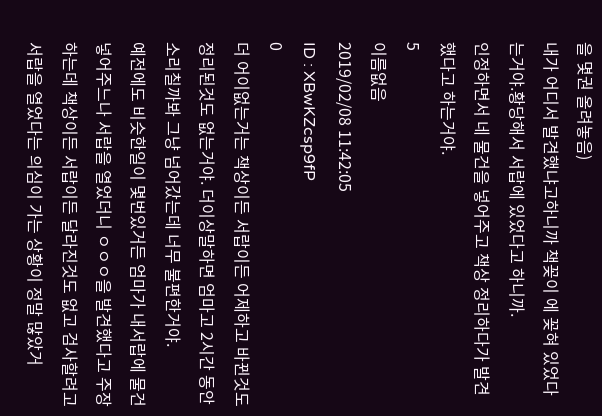을 몇권 올려놓음)
내가 어디서 발견했냐고하니까 책꽂이 에 꽂혀 있었다는거야.황당해서 서랍에 있었다고 하니까.
인정하면서 네 물건을 넣어주고 책상 정리하다가 발견했다고 하는거야.
5
이름없음
2019/02/08 11:42:05
ID : XBwKZcsp9fP
0
더 어이없는거는 책상이든 서랍이든 어제하고 바뀐것도 정리된것도 없는거야. 더이상말하면 엄마고 2시간 동안 소리칠까봐 그냥 넘어갔는데 너무 불편한거야.
예전에도 비슷한일이 몇번있거든 엄마가 내서랍에 물건 넣어주느나 서랍을 열었더니 ㅇㅇㅇ을 발견했다고 주장하는데 책상이든 서랍이든 달라진것도 없고 검사할려고 서랍을 열었다는 의심이 가는 상황이 정말 많았거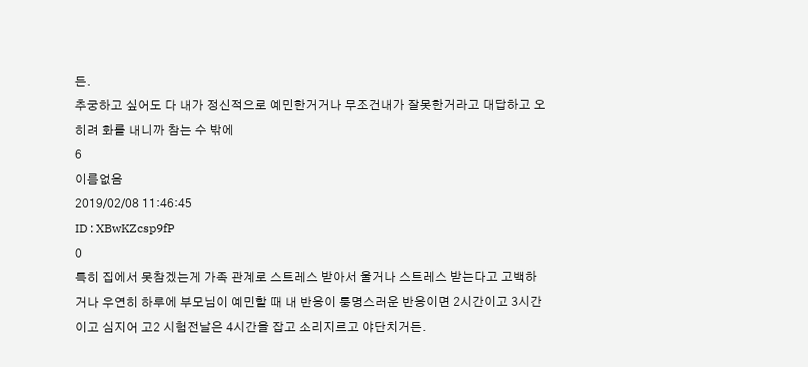든.
추궁하고 싶어도 다 내가 정신적으로 예민한거거나 무조건내가 잘못한거라고 대답하고 오히려 화를 내니까 참는 수 밖에
6
이름없음
2019/02/08 11:46:45
ID : XBwKZcsp9fP
0
특히 집에서 못참겠는게 가족 관계로 스트레스 받아서 울거나 스트레스 받는다고 고백하거나 우연히 하루에 부모님이 예민할 때 내 반응이 퉁명스러운 반응이면 2시간이고 3시간이고 심지어 고2 시험전날은 4시간을 잡고 소리지르고 야단치거든.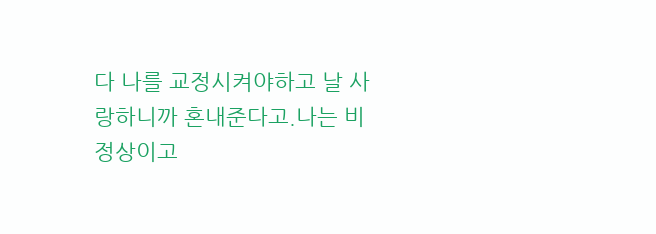다 나를 교정시켜야하고 날 사랑하니까 혼내준다고.나는 비정상이고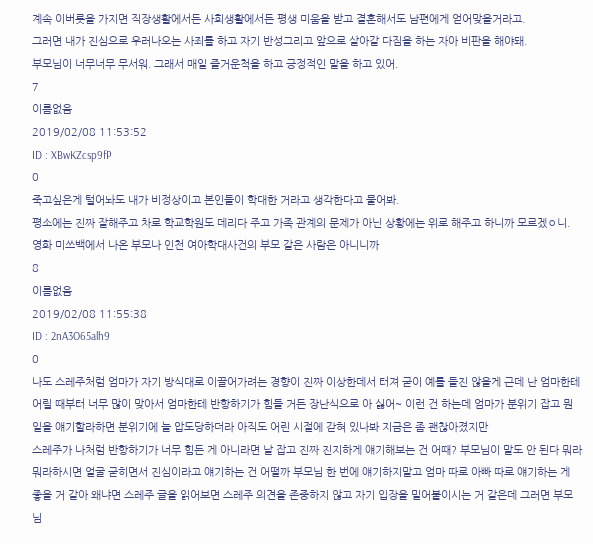계속 이버릇을 가지면 직장생활에서든 사회생활에서든 평생 미움을 받고 결혼해서도 남편에게 얻어맞을거라고.
그러면 내가 진심으로 우러나오는 사죄를 하고 자기 반성그리고 앞으로 살아갈 다짐을 하는 자아 비판을 해야돼.
부모님이 너무너무 무서워. 그래서 매일 즐거운척을 하고 긍정적인 말을 하고 있어.
7
이름없음
2019/02/08 11:53:52
ID : XBwKZcsp9fP
0
죽고싶은게 털어놔도 내가 비정상이고 본인들이 학대한 거라고 생각한다고 물어봐.
평소에는 진짜 잘해주고 차로 학교학원도 데리다 주고 가족 관계의 문제가 아닌 상황에는 위로 해주고 하니까 모르겠ㅇ니.
영화 미쓰백에서 나온 부모나 인천 여아학대사건의 부모 같은 사람은 아니니까
8
이름없음
2019/02/08 11:55:38
ID : 2nA3O65alh9
0
나도 스레주처럼 엄마가 자기 방식대로 이끌어가려는 경향이 진짜 이상한데서 터져 굳이 예를 들진 않을게 근데 난 엄마한테 어릴 때부터 너무 많이 맞아서 엄마한테 반항하기가 힘들 거든 장난식으로 아 싫어~ 이런 건 하는데 엄마가 분위기 잡고 뭔 일을 얘기할라하면 분위기에 늘 압도당하더라 아직도 어린 시절에 갇혀 있나봐 지금은 좀 괜찮아졌지만
스레주가 나처럼 반항하기가 너무 힘든 게 아니라면 날 잡고 진짜 진지하게 얘기해보는 건 어때? 부모님이 말도 안 된다 뭐라뭐라하시면 얼굴 굳히면서 진심이라고 얘기하는 건 어떨까 부모님 한 번에 얘기하지말고 엄마 따로 아빠 따로 얘기하는 게 좋을 거 같아 왜냐면 스레주 글을 읽어보면 스레주 의견을 존중하지 않고 자기 입장을 밀어붙이시는 거 같은데 그러면 부모님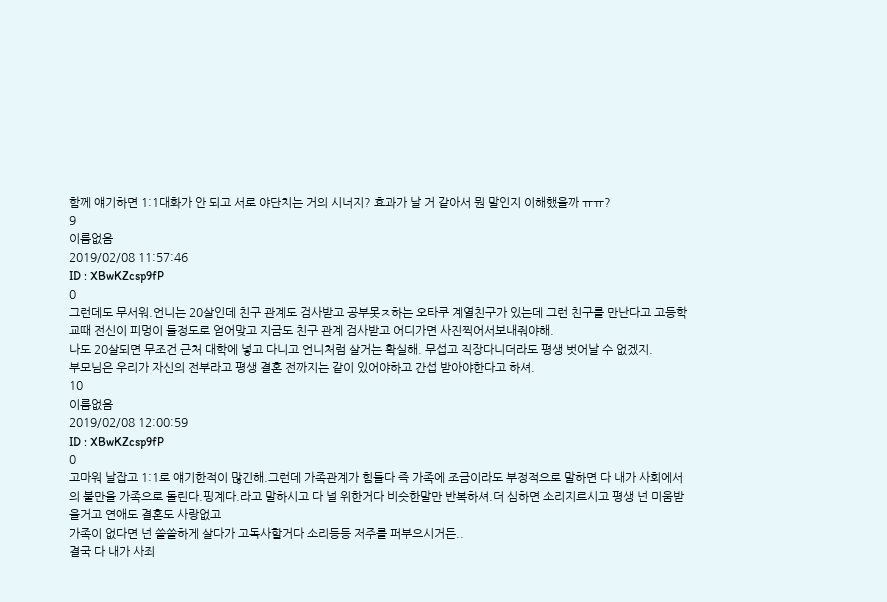함께 얘기하면 1:1대화가 안 되고 서로 야단치는 거의 시너지? 효과가 날 거 같아서 뭔 말인지 이해했을까 ㅠㅠ?
9
이름없음
2019/02/08 11:57:46
ID : XBwKZcsp9fP
0
그런데도 무서워.언니는 20살인데 친구 관계도 검사받고 공부못ㅈ하는 오타쿠 계열친구가 있는데 그런 친구를 만난다고 고등학교때 전신이 피멍이 들정도로 얻어맞고 지금도 친구 관계 검사받고 어디가면 사진찍어서보내줘야해.
나도 20살되면 무조건 근처 대학에 넣고 다니고 언니처럼 살거는 확실해. 무섭고 직장다니더라도 평생 벗어날 수 없겠지.
부모님은 우리가 자신의 전부라고 평생 결혼 전까지는 같이 있어야하고 간섭 받아야한다고 하셔.
10
이름없음
2019/02/08 12:00:59
ID : XBwKZcsp9fP
0
고마워 날잡고 1:1로 얘기한적이 많긴해.그런데 가족관계가 힘들다 즉 가족에 조금이라도 부정적으로 말하면 다 내가 사회에서의 불만을 가족으로 돌린다.핑계다.라고 말하시고 다 널 위한거다 비슷한말만 반복하셔.더 심하면 소리지르시고 평생 넌 미움받을거고 연애도 결혼도 사랑없고
가족이 없다면 넌 쓸쓸하게 살다가 고독사할거다 소리등등 저주를 퍼부으시거든..
결국 다 내가 사죄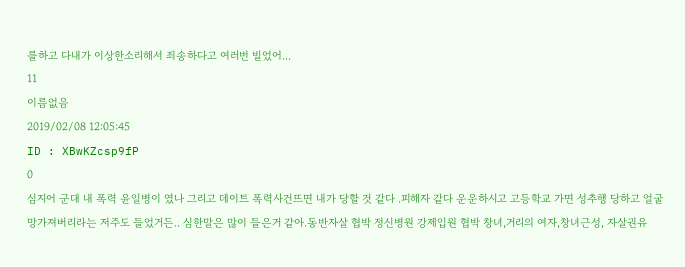를하고 다내가 이상한소리해서 죄송하다고 여러번 빌었어...
11
이름없음
2019/02/08 12:05:45
ID : XBwKZcsp9fP
0
심지어 군대 내 폭력 윤일병이 였나 그리고 데이트 폭력사건뜨면 내가 당할 것 같다 .피해자 같다 운운하시고 고등학교 가면 성추행 당하고 얼굴 망가져버리라는 저주도 들었거든.. 심한말은 많이 들은거 같아.동반자살 협박 정신병원 강제입원 협박 창녀,거리의 여자,창녀근성, 자살권유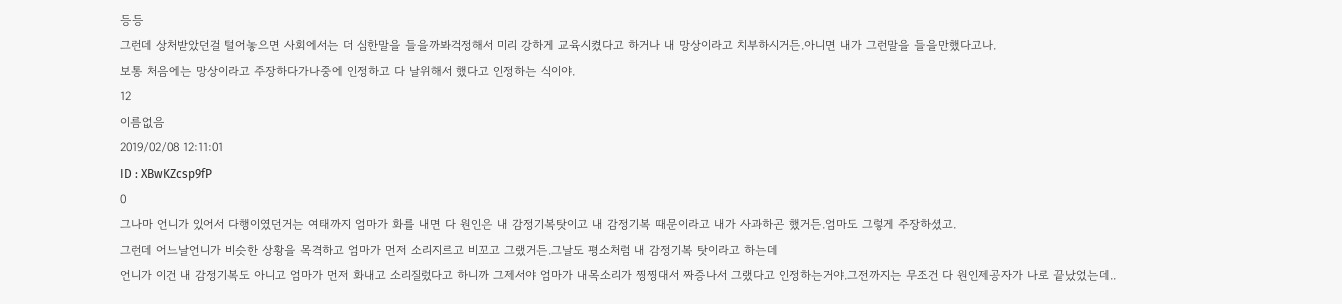등등
그런데 상처받았던걸 털어놓으면 사회에서는 더 심한말을 들을까봐걱정해서 미리 강하게 교육시켰다고 하거나 내 망상이라고 치부하시거든.아니면 내가 그런말을 들을만했다고나.
보통 처음에는 망상이라고 주장하다가나중에 인정하고 다 날위해서 했다고 인정하는 식이야.
12
이름없음
2019/02/08 12:11:01
ID : XBwKZcsp9fP
0
그나마 언니가 있어서 다행이였던거는 여태까지 엄마가 화를 내면 다 원인은 내 감정기복탓이고 내 감정기복 때문이라고 내가 사과하곤 했거든.엄마도 그렇게 주장하셨고.
그런데 어느날언니가 비슷한 상황을 목격하고 엄마가 먼저 소리지르고 비꼬고 그랬거든.그날도 평소처럼 내 감정기복 탓이라고 하는데
언니가 이건 내 감정기복도 아니고 엄마가 먼저 화내고 소리질렀다고 하니까 그제서야 엄마가 내목소리가 찡찡대서 짜증나서 그랬다고 인정하는거야.그전까지는 무조건 다 원인제공자가 나로 끝났었는데..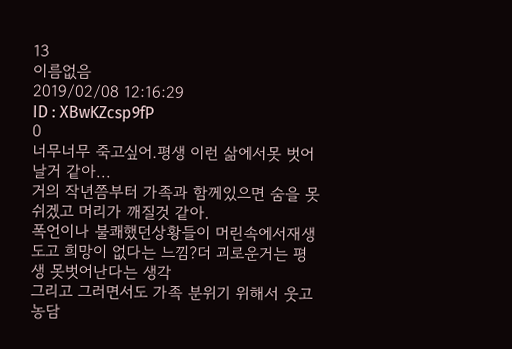13
이름없음
2019/02/08 12:16:29
ID : XBwKZcsp9fP
0
너무너무 죽고싶어.평생 이런 삶에서못 벗어날거 같아...
거의 작년쯤부터 가족과 함께있으면 숨을 못쉬겠고 머리가 깨질것 같아.
폭언이나 불쾌했던상황들이 머린속에서재생도고 희망이 없다는 느낌?더 괴로운거는 평생 못벗어난다는 생각
그리고 그러면서도 가족 분위기 위해서 웃고 농담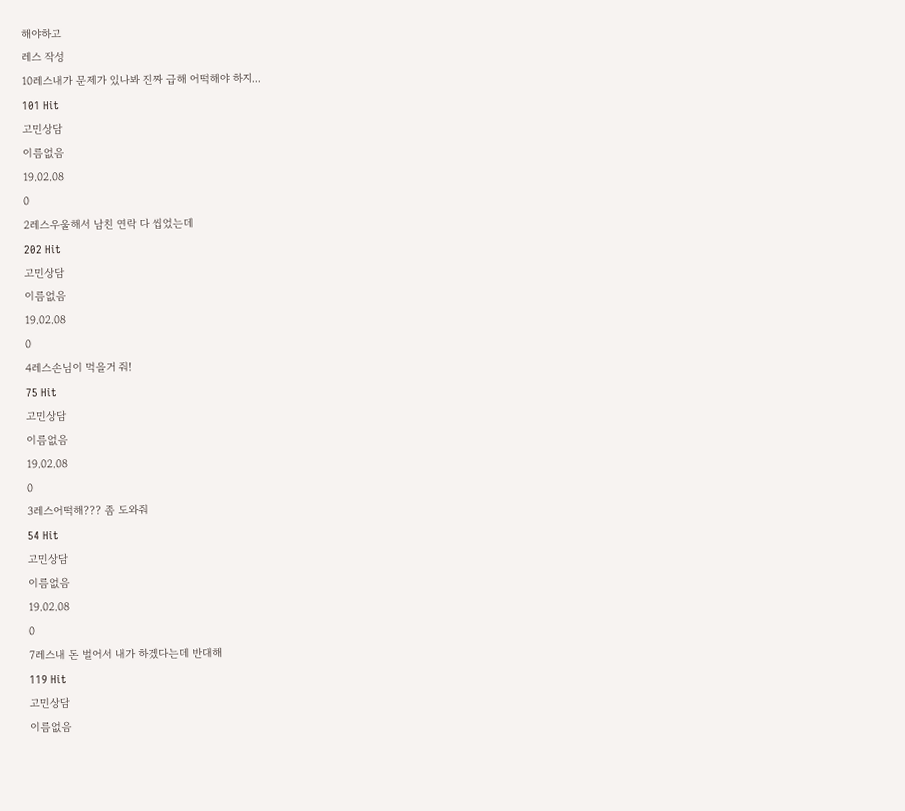해야하고
레스 작성
10레스내가 문제가 있나봐 진짜 급해 어떡해야 하지...
101 Hit
고민상담
이름없음
19.02.08
0
2레스우울해서 남친 연락 다 씹었는데
202 Hit
고민상담
이름없음
19.02.08
0
4레스손님이 먹을거 줘!
75 Hit
고민상담
이름없음
19.02.08
0
3레스어떡해??? 좀 도와줘
54 Hit
고민상담
이름없음
19.02.08
0
7레스내 돈 벌어서 내가 하겠다는데 반대해
119 Hit
고민상담
이름없음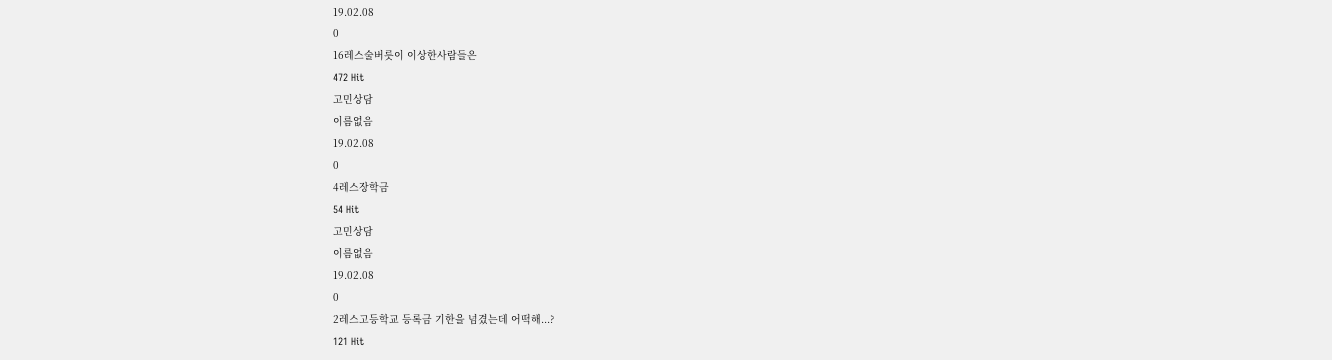19.02.08
0
16레스술버릇이 이상한사람들은
472 Hit
고민상담
이름없음
19.02.08
0
4레스장학금
54 Hit
고민상담
이름없음
19.02.08
0
2레스고등학교 등록금 기한을 넘겼는데 어떡해...?
121 Hit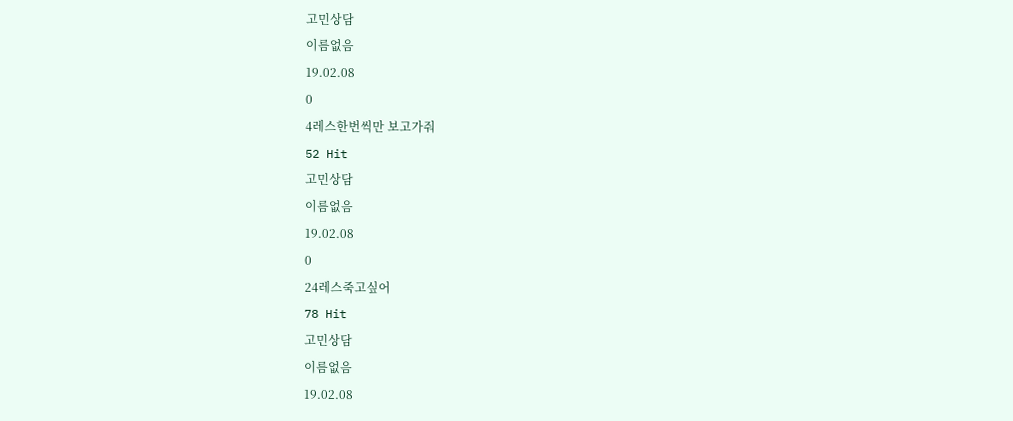고민상담
이름없음
19.02.08
0
4레스한번씩만 보고가줘
52 Hit
고민상담
이름없음
19.02.08
0
24레스죽고싶어
78 Hit
고민상담
이름없음
19.02.08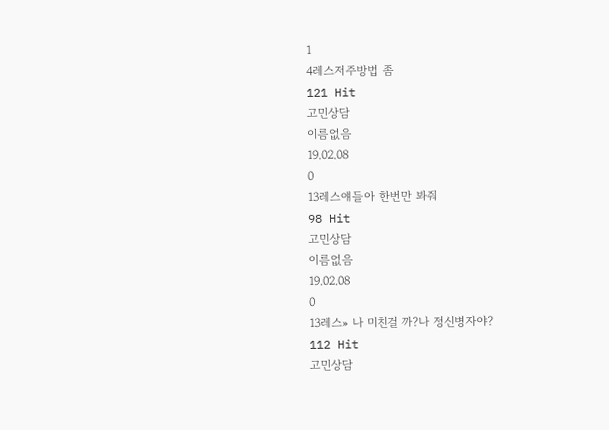1
4레스저주방법 좀
121 Hit
고민상담
이름없음
19.02.08
0
13레스얘들아 한번만 봐줘
98 Hit
고민상담
이름없음
19.02.08
0
13레스» 나 미친걸 까?나 정신병자야?
112 Hit
고민상담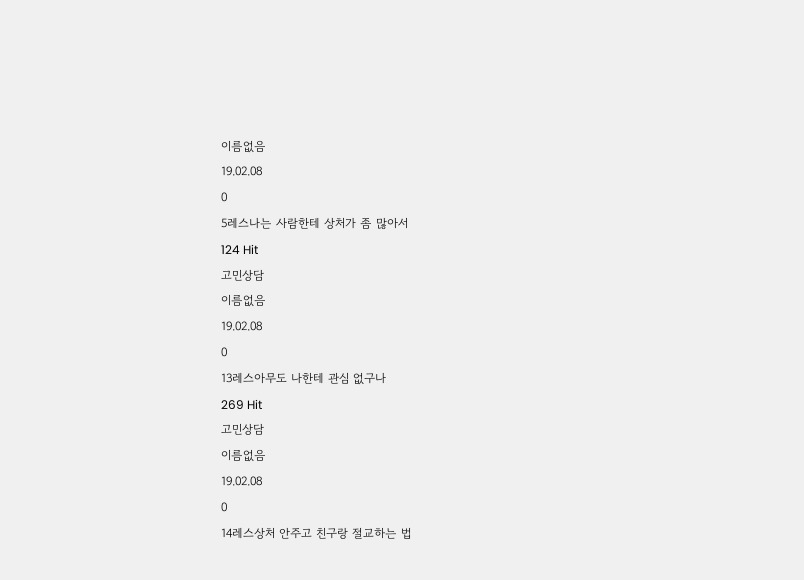이름없음
19.02.08
0
5레스나는 사람한테 상처가 좀 많아서
124 Hit
고민상담
이름없음
19.02.08
0
13레스아무도 나한테 관심 없구나
269 Hit
고민상담
이름없음
19.02.08
0
14레스상처 안주고 친구랑 절교하는 법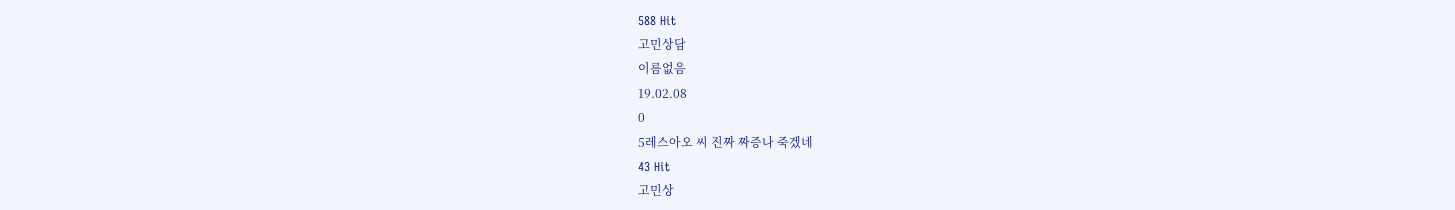588 Hit
고민상담
이름없음
19.02.08
0
5레스아오 씨 진짜 짜증나 죽겠네
43 Hit
고민상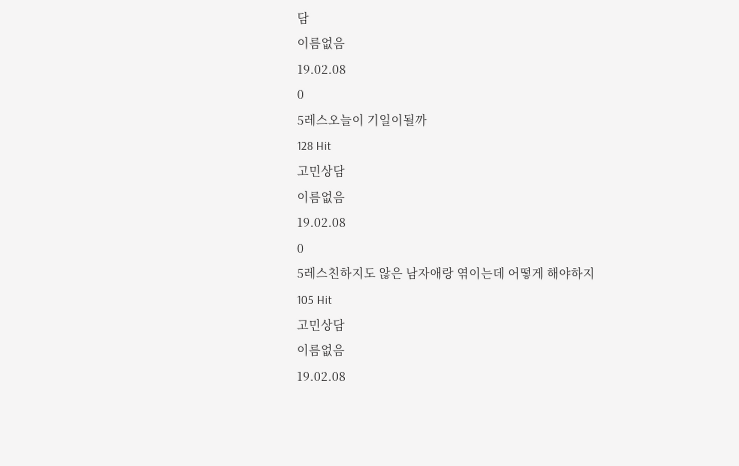담
이름없음
19.02.08
0
5레스오늘이 기일이될까
128 Hit
고민상담
이름없음
19.02.08
0
5레스친하지도 않은 남자애랑 엮이는데 어떻게 해야하지
105 Hit
고민상담
이름없음
19.02.08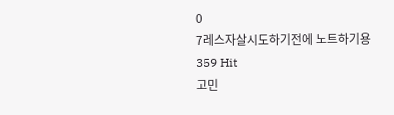0
7레스자살시도하기전에 노트하기용
359 Hit
고민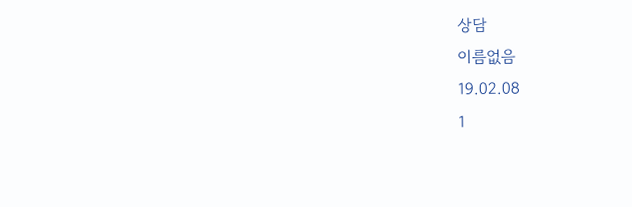상담
이름없음
19.02.08
1